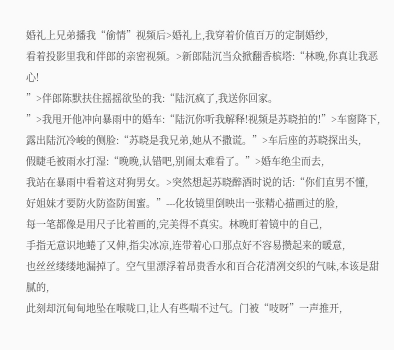婚礼上兄弟播我“偷情”视频后>婚礼上,我穿着价值百万的定制婚纱,
看着投影里我和伴郎的亲密视频。>新郎陆沉当众掀翻香槟塔:“林晚,你真让我恶心!
”>伴郎陈默扶住摇摇欲坠的我:“陆沉疯了,我送你回家。
”>我甩开他冲向暴雨中的婚车:“陆沉你听我解释!视频是苏晓拍的!”>车窗降下,
露出陆沉冷峻的侧脸:“苏晓是我兄弟,她从不撒谎。”>车后座的苏晓探出头,
假睫毛被雨水打湿:“晚晚,认错吧,别闹太难看了。”>婚车绝尘而去,
我站在暴雨中看着这对狗男女。>突然想起苏晓醉酒时说的话:“你们直男不懂,
好姐妹才要防火防盗防闺蜜。”---化妆镜里倒映出一张精心描画过的脸,
每一笔都像是用尺子比着画的,完美得不真实。林晚盯着镜中的自己,
手指无意识地蜷了又伸,指尖冰凉,连带着心口那点好不容易攒起来的暖意,
也丝丝缕缕地漏掉了。空气里漂浮着昂贵香水和百合花清冽交织的气味,本该是甜腻的,
此刻却沉甸甸地坠在喉咙口,让人有些喘不过气。门被“吱呀”一声推开,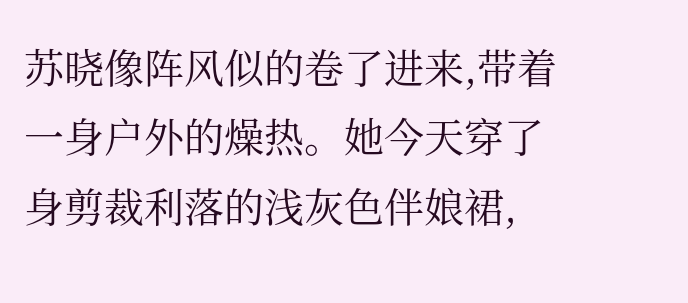苏晓像阵风似的卷了进来,带着一身户外的燥热。她今天穿了身剪裁利落的浅灰色伴娘裙,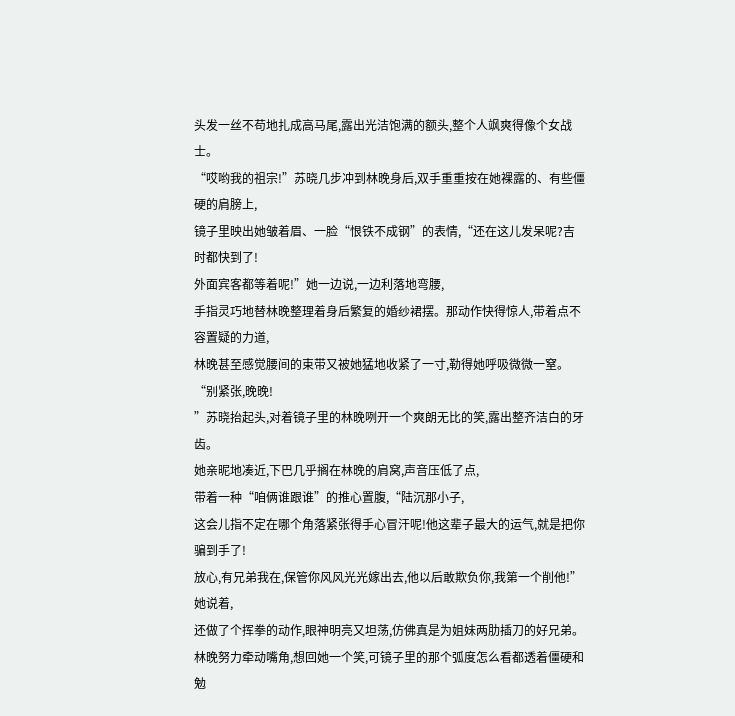头发一丝不苟地扎成高马尾,露出光洁饱满的额头,整个人飒爽得像个女战士。
“哎哟我的祖宗!”苏晓几步冲到林晚身后,双手重重按在她裸露的、有些僵硬的肩膀上,
镜子里映出她皱着眉、一脸“恨铁不成钢”的表情,“还在这儿发呆呢?吉时都快到了!
外面宾客都等着呢!”她一边说,一边利落地弯腰,
手指灵巧地替林晚整理着身后繁复的婚纱裙摆。那动作快得惊人,带着点不容置疑的力道,
林晚甚至感觉腰间的束带又被她猛地收紧了一寸,勒得她呼吸微微一窒。“别紧张,晚晚!
”苏晓抬起头,对着镜子里的林晚咧开一个爽朗无比的笑,露出整齐洁白的牙齿。
她亲昵地凑近,下巴几乎搁在林晚的肩窝,声音压低了点,
带着一种“咱俩谁跟谁”的推心置腹,“陆沉那小子,
这会儿指不定在哪个角落紧张得手心冒汗呢!他这辈子最大的运气,就是把你骗到手了!
放心,有兄弟我在,保管你风风光光嫁出去,他以后敢欺负你,我第一个削他!”她说着,
还做了个挥拳的动作,眼神明亮又坦荡,仿佛真是为姐妹两肋插刀的好兄弟。
林晚努力牵动嘴角,想回她一个笑,可镜子里的那个弧度怎么看都透着僵硬和勉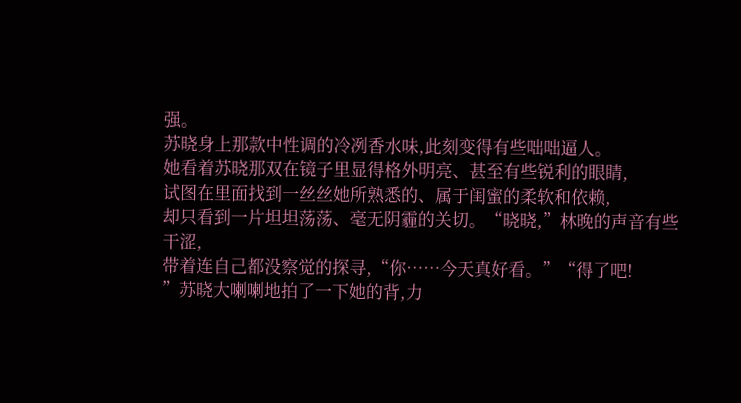强。
苏晓身上那款中性调的冷冽香水味,此刻变得有些咄咄逼人。
她看着苏晓那双在镜子里显得格外明亮、甚至有些锐利的眼睛,
试图在里面找到一丝丝她所熟悉的、属于闺蜜的柔软和依赖,
却只看到一片坦坦荡荡、毫无阴霾的关切。“晓晓,”林晚的声音有些干涩,
带着连自己都没察觉的探寻,“你……今天真好看。”“得了吧!
”苏晓大喇喇地拍了一下她的背,力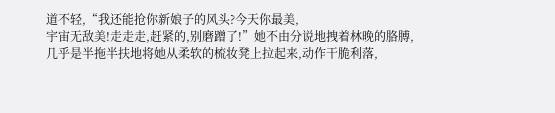道不轻,“我还能抢你新娘子的风头?今天你最美,
宇宙无敌美!走走走,赶紧的,别磨蹭了!”她不由分说地拽着林晚的胳膊,
几乎是半拖半扶地将她从柔软的梳妆凳上拉起来,动作干脆利落,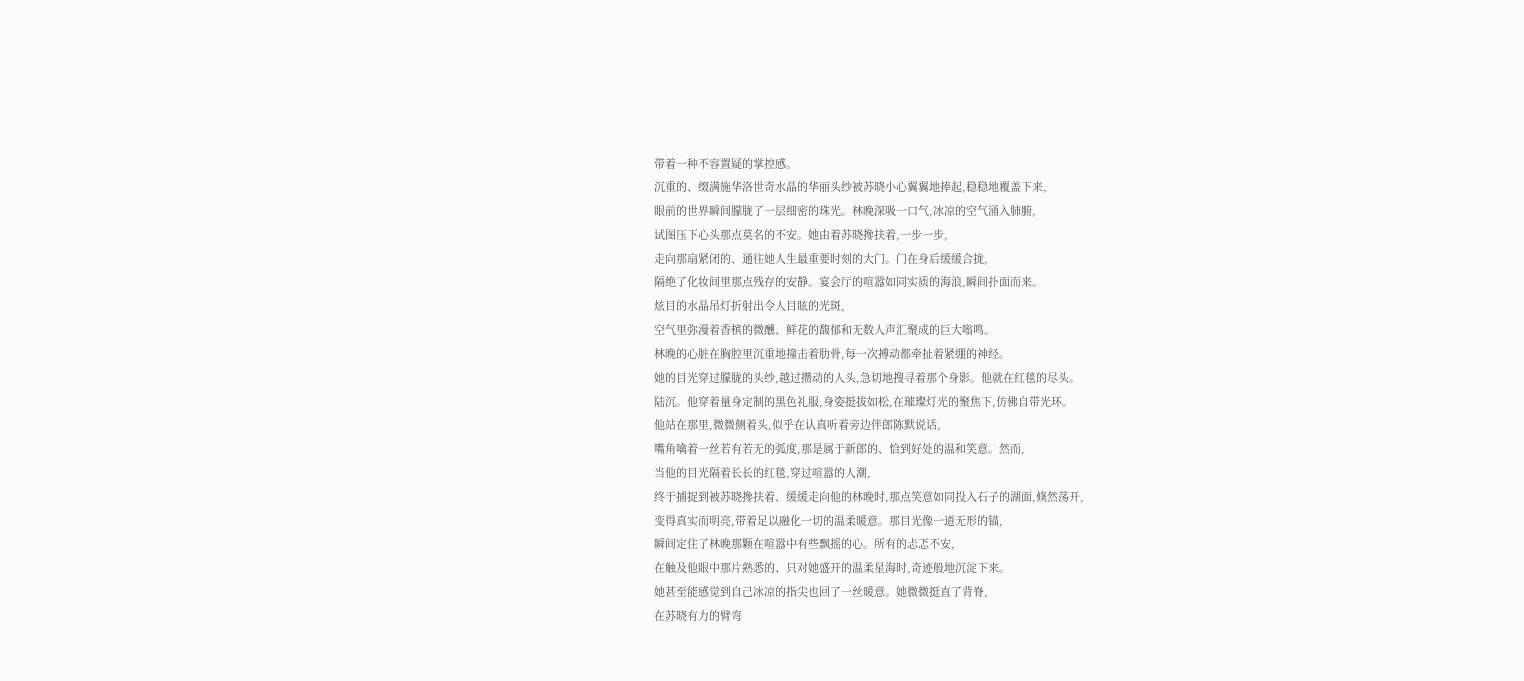带着一种不容置疑的掌控感。
沉重的、缀满施华洛世奇水晶的华丽头纱被苏晓小心翼翼地捧起,稳稳地覆盖下来,
眼前的世界瞬间朦胧了一层细密的珠光。林晚深吸一口气,冰凉的空气涌入肺腑,
试图压下心头那点莫名的不安。她由着苏晓搀扶着,一步一步,
走向那扇紧闭的、通往她人生最重要时刻的大门。门在身后缓缓合拢,
隔绝了化妆间里那点残存的安静。宴会厅的喧嚣如同实质的海浪,瞬间扑面而来。
炫目的水晶吊灯折射出令人目眩的光斑,
空气里弥漫着香槟的微醺、鲜花的馥郁和无数人声汇聚成的巨大嗡鸣。
林晚的心脏在胸腔里沉重地撞击着肋骨,每一次搏动都牵扯着紧绷的神经。
她的目光穿过朦胧的头纱,越过攒动的人头,急切地搜寻着那个身影。他就在红毯的尽头。
陆沉。他穿着量身定制的黑色礼服,身姿挺拔如松,在璀璨灯光的聚焦下,仿佛自带光环。
他站在那里,微微侧着头,似乎在认真听着旁边伴郎陈默说话,
嘴角噙着一丝若有若无的弧度,那是属于新郎的、恰到好处的温和笑意。然而,
当他的目光隔着长长的红毯,穿过喧嚣的人潮,
终于捕捉到被苏晓搀扶着、缓缓走向他的林晚时,那点笑意如同投入石子的湖面,倏然荡开,
变得真实而明亮,带着足以融化一切的温柔暖意。那目光像一道无形的锚,
瞬间定住了林晚那颗在喧嚣中有些飘摇的心。所有的忐忑不安,
在触及他眼中那片熟悉的、只对她盛开的温柔星海时,奇迹般地沉淀下来。
她甚至能感觉到自己冰凉的指尖也回了一丝暖意。她微微挺直了背脊,
在苏晓有力的臂弯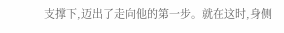支撑下,迈出了走向他的第一步。就在这时,身侧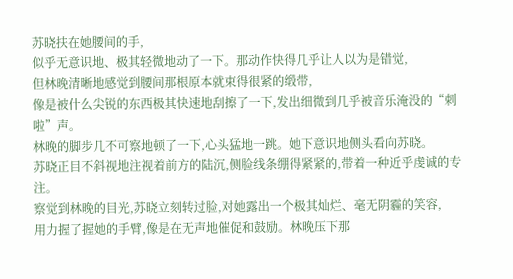苏晓扶在她腰间的手,
似乎无意识地、极其轻微地动了一下。那动作快得几乎让人以为是错觉,
但林晚清晰地感觉到腰间那根原本就束得很紧的缎带,
像是被什么尖锐的东西极其快速地刮擦了一下,发出细微到几乎被音乐淹没的“刺啦”声。
林晚的脚步几不可察地顿了一下,心头猛地一跳。她下意识地侧头看向苏晓。
苏晓正目不斜视地注视着前方的陆沉,侧脸线条绷得紧紧的,带着一种近乎虔诚的专注。
察觉到林晚的目光,苏晓立刻转过脸,对她露出一个极其灿烂、毫无阴霾的笑容,
用力握了握她的手臂,像是在无声地催促和鼓励。林晚压下那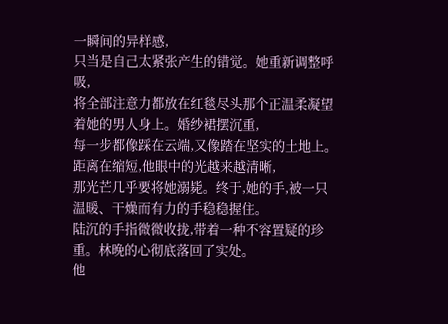一瞬间的异样感,
只当是自己太紧张产生的错觉。她重新调整呼吸,
将全部注意力都放在红毯尽头那个正温柔凝望着她的男人身上。婚纱裙摆沉重,
每一步都像踩在云端,又像踏在坚实的土地上。距离在缩短,他眼中的光越来越清晰,
那光芒几乎要将她溺毙。终于,她的手,被一只温暖、干燥而有力的手稳稳握住。
陆沉的手指微微收拢,带着一种不容置疑的珍重。林晚的心彻底落回了实处。
他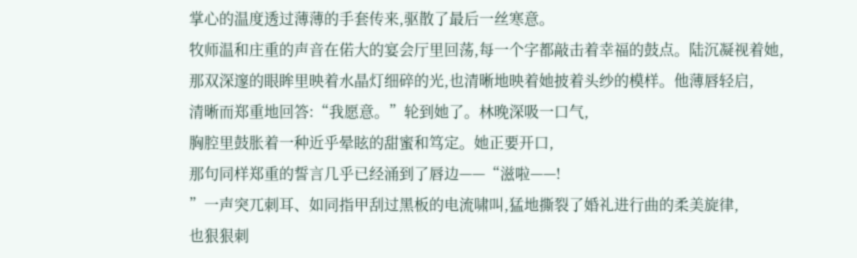掌心的温度透过薄薄的手套传来,驱散了最后一丝寒意。
牧师温和庄重的声音在偌大的宴会厅里回荡,每一个字都敲击着幸福的鼓点。陆沉凝视着她,
那双深邃的眼眸里映着水晶灯细碎的光,也清晰地映着她披着头纱的模样。他薄唇轻启,
清晰而郑重地回答:“我愿意。”轮到她了。林晚深吸一口气,
胸腔里鼓胀着一种近乎晕眩的甜蜜和笃定。她正要开口,
那句同样郑重的誓言几乎已经涌到了唇边——“滋啦——!
”一声突兀刺耳、如同指甲刮过黑板的电流啸叫,猛地撕裂了婚礼进行曲的柔美旋律,
也狠狠刺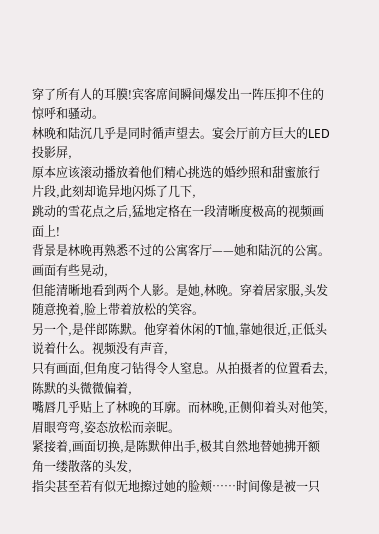穿了所有人的耳膜!宾客席间瞬间爆发出一阵压抑不住的惊呼和骚动。
林晚和陆沉几乎是同时循声望去。宴会厅前方巨大的LED投影屏,
原本应该滚动播放着他们精心挑选的婚纱照和甜蜜旅行片段,此刻却诡异地闪烁了几下,
跳动的雪花点之后,猛地定格在一段清晰度极高的视频画面上!
背景是林晚再熟悉不过的公寓客厅——她和陆沉的公寓。画面有些晃动,
但能清晰地看到两个人影。是她,林晚。穿着居家服,头发随意挽着,脸上带着放松的笑容。
另一个,是伴郎陈默。他穿着休闲的T恤,靠她很近,正低头说着什么。视频没有声音,
只有画面,但角度刁钻得令人窒息。从拍摄者的位置看去,陈默的头微微偏着,
嘴唇几乎贴上了林晚的耳廓。而林晚,正侧仰着头对他笑,眉眼弯弯,姿态放松而亲昵。
紧接着,画面切换,是陈默伸出手,极其自然地替她拂开额角一缕散落的头发,
指尖甚至若有似无地擦过她的脸颊……时间像是被一只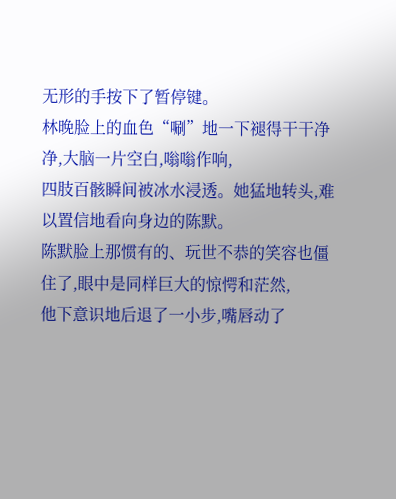无形的手按下了暂停键。
林晚脸上的血色“唰”地一下褪得干干净净,大脑一片空白,嗡嗡作响,
四肢百骸瞬间被冰水浸透。她猛地转头,难以置信地看向身边的陈默。
陈默脸上那惯有的、玩世不恭的笑容也僵住了,眼中是同样巨大的惊愕和茫然,
他下意识地后退了一小步,嘴唇动了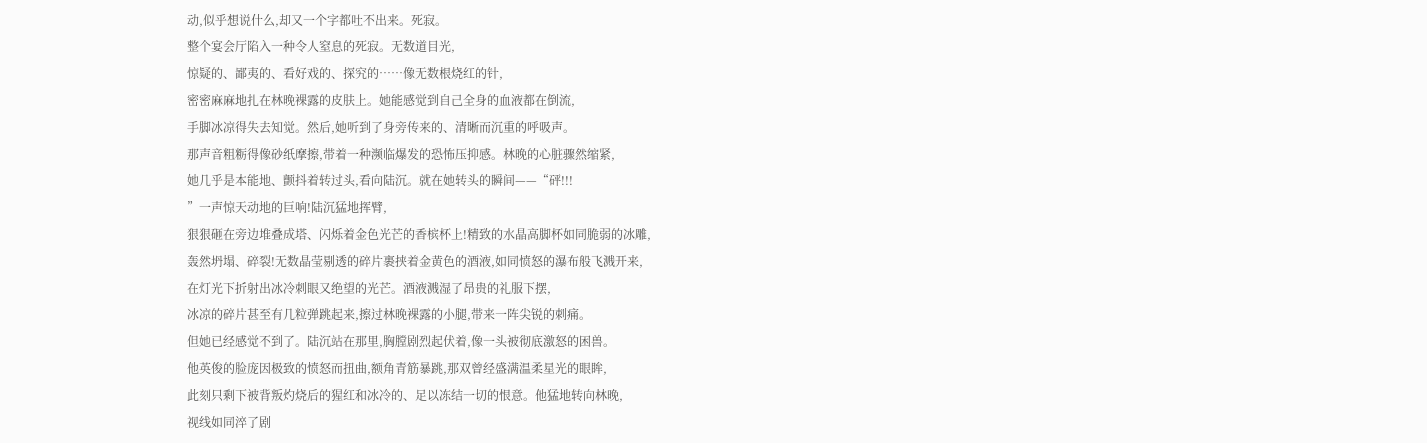动,似乎想说什么,却又一个字都吐不出来。死寂。
整个宴会厅陷入一种令人窒息的死寂。无数道目光,
惊疑的、鄙夷的、看好戏的、探究的……像无数根烧红的针,
密密麻麻地扎在林晚裸露的皮肤上。她能感觉到自己全身的血液都在倒流,
手脚冰凉得失去知觉。然后,她听到了身旁传来的、清晰而沉重的呼吸声。
那声音粗粝得像砂纸摩擦,带着一种濒临爆发的恐怖压抑感。林晚的心脏骤然缩紧,
她几乎是本能地、颤抖着转过头,看向陆沉。就在她转头的瞬间——“砰!!!
”一声惊天动地的巨响!陆沉猛地挥臂,
狠狠砸在旁边堆叠成塔、闪烁着金色光芒的香槟杯上!精致的水晶高脚杯如同脆弱的冰雕,
轰然坍塌、碎裂!无数晶莹剔透的碎片裹挟着金黄色的酒液,如同愤怒的瀑布般飞溅开来,
在灯光下折射出冰冷刺眼又绝望的光芒。酒液溅湿了昂贵的礼服下摆,
冰凉的碎片甚至有几粒弹跳起来,擦过林晚裸露的小腿,带来一阵尖锐的刺痛。
但她已经感觉不到了。陆沉站在那里,胸膛剧烈起伏着,像一头被彻底激怒的困兽。
他英俊的脸庞因极致的愤怒而扭曲,额角青筋暴跳,那双曾经盛满温柔星光的眼眸,
此刻只剩下被背叛灼烧后的猩红和冰冷的、足以冻结一切的恨意。他猛地转向林晚,
视线如同淬了剧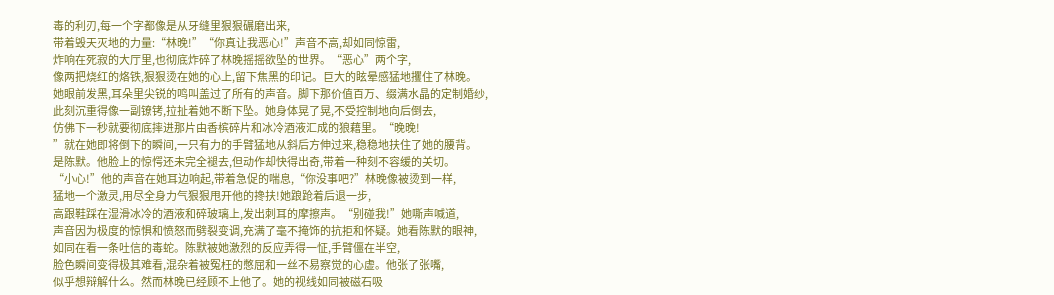毒的利刃,每一个字都像是从牙缝里狠狠碾磨出来,
带着毁天灭地的力量:“林晚!”“你真让我恶心!”声音不高,却如同惊雷,
炸响在死寂的大厅里,也彻底炸碎了林晚摇摇欲坠的世界。“恶心”两个字,
像两把烧红的烙铁,狠狠烫在她的心上,留下焦黑的印记。巨大的眩晕感猛地攫住了林晚。
她眼前发黑,耳朵里尖锐的鸣叫盖过了所有的声音。脚下那价值百万、缀满水晶的定制婚纱,
此刻沉重得像一副镣铐,拉扯着她不断下坠。她身体晃了晃,不受控制地向后倒去,
仿佛下一秒就要彻底摔进那片由香槟碎片和冰冷酒液汇成的狼藉里。“晚晚!
”就在她即将倒下的瞬间,一只有力的手臂猛地从斜后方伸过来,稳稳地扶住了她的腰背。
是陈默。他脸上的惊愕还未完全褪去,但动作却快得出奇,带着一种刻不容缓的关切。
“小心!”他的声音在她耳边响起,带着急促的喘息,“你没事吧?”林晚像被烫到一样,
猛地一个激灵,用尽全身力气狠狠甩开他的搀扶!她踉跄着后退一步,
高跟鞋踩在湿滑冰冷的酒液和碎玻璃上,发出刺耳的摩擦声。“别碰我!”她嘶声喊道,
声音因为极度的惊惧和愤怒而劈裂变调,充满了毫不掩饰的抗拒和怀疑。她看陈默的眼神,
如同在看一条吐信的毒蛇。陈默被她激烈的反应弄得一怔,手臂僵在半空,
脸色瞬间变得极其难看,混杂着被冤枉的憋屈和一丝不易察觉的心虚。他张了张嘴,
似乎想辩解什么。然而林晚已经顾不上他了。她的视线如同被磁石吸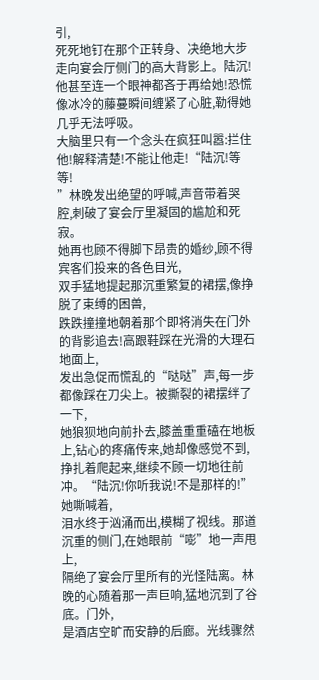引,
死死地钉在那个正转身、决绝地大步走向宴会厅侧门的高大背影上。陆沉!
他甚至连一个眼神都吝于再给她!恐慌像冰冷的藤蔓瞬间缠紧了心脏,勒得她几乎无法呼吸。
大脑里只有一个念头在疯狂叫嚣:拦住他!解释清楚!不能让他走!“陆沉!等等!
”林晚发出绝望的呼喊,声音带着哭腔,刺破了宴会厅里凝固的尴尬和死寂。
她再也顾不得脚下昂贵的婚纱,顾不得宾客们投来的各色目光,
双手猛地提起那沉重繁复的裙摆,像挣脱了束缚的困兽,
跌跌撞撞地朝着那个即将消失在门外的背影追去!高跟鞋踩在光滑的大理石地面上,
发出急促而慌乱的“哒哒”声,每一步都像踩在刀尖上。被撕裂的裙摆绊了一下,
她狼狈地向前扑去,膝盖重重磕在地板上,钻心的疼痛传来,她却像感觉不到,
挣扎着爬起来,继续不顾一切地往前冲。“陆沉!你听我说!不是那样的!”她嘶喊着,
泪水终于汹涌而出,模糊了视线。那道沉重的侧门,在她眼前“嘭”地一声甩上,
隔绝了宴会厅里所有的光怪陆离。林晚的心随着那一声巨响,猛地沉到了谷底。门外,
是酒店空旷而安静的后廊。光线骤然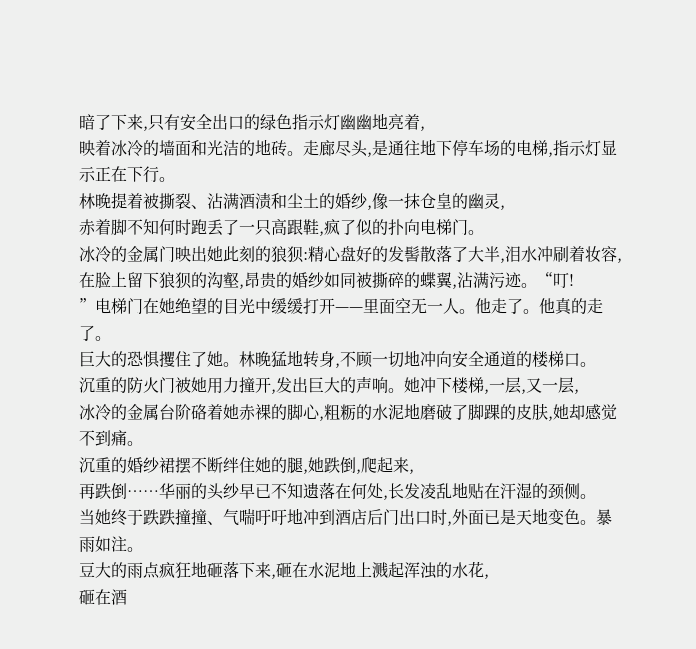暗了下来,只有安全出口的绿色指示灯幽幽地亮着,
映着冰冷的墙面和光洁的地砖。走廊尽头,是通往地下停车场的电梯,指示灯显示正在下行。
林晚提着被撕裂、沾满酒渍和尘土的婚纱,像一抹仓皇的幽灵,
赤着脚不知何时跑丢了一只高跟鞋,疯了似的扑向电梯门。
冰冷的金属门映出她此刻的狼狈:精心盘好的发髻散落了大半,泪水冲刷着妆容,
在脸上留下狼狈的沟壑,昂贵的婚纱如同被撕碎的蝶翼,沾满污迹。“叮!
”电梯门在她绝望的目光中缓缓打开——里面空无一人。他走了。他真的走了。
巨大的恐惧攫住了她。林晚猛地转身,不顾一切地冲向安全通道的楼梯口。
沉重的防火门被她用力撞开,发出巨大的声响。她冲下楼梯,一层,又一层,
冰冷的金属台阶硌着她赤裸的脚心,粗粝的水泥地磨破了脚踝的皮肤,她却感觉不到痛。
沉重的婚纱裙摆不断绊住她的腿,她跌倒,爬起来,
再跌倒……华丽的头纱早已不知遗落在何处,长发凌乱地贴在汗湿的颈侧。
当她终于跌跌撞撞、气喘吁吁地冲到酒店后门出口时,外面已是天地变色。暴雨如注。
豆大的雨点疯狂地砸落下来,砸在水泥地上溅起浑浊的水花,
砸在酒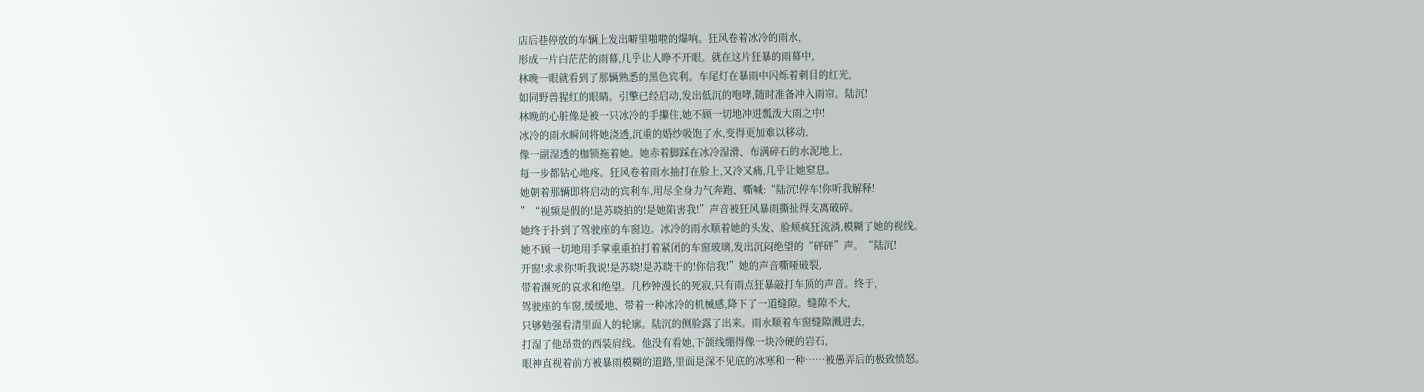店后巷停放的车辆上发出噼里啪啦的爆响。狂风卷着冰冷的雨水,
形成一片白茫茫的雨幕,几乎让人睁不开眼。就在这片狂暴的雨幕中,
林晚一眼就看到了那辆熟悉的黑色宾利。车尾灯在暴雨中闪烁着刺目的红光,
如同野兽猩红的眼睛。引擎已经启动,发出低沉的咆哮,随时准备冲入雨帘。陆沉!
林晚的心脏像是被一只冰冷的手攥住,她不顾一切地冲进瓢泼大雨之中!
冰冷的雨水瞬间将她浇透,沉重的婚纱吸饱了水,变得更加难以移动,
像一副湿透的枷锁拖着她。她赤着脚踩在冰冷湿滑、布满碎石的水泥地上,
每一步都钻心地疼。狂风卷着雨水抽打在脸上,又冷又痛,几乎让她窒息。
她朝着那辆即将启动的宾利车,用尽全身力气奔跑、嘶喊:“陆沉!停车!你听我解释!
”“视频是假的!是苏晓拍的!是她陷害我!”声音被狂风暴雨撕扯得支离破碎。
她终于扑到了驾驶座的车窗边。冰冷的雨水顺着她的头发、脸颊疯狂流淌,模糊了她的视线。
她不顾一切地用手掌重重拍打着紧闭的车窗玻璃,发出沉闷绝望的“砰砰”声。“陆沉!
开窗!求求你!听我说!是苏晓!是苏晓干的!你信我!”她的声音嘶哑破裂,
带着濒死的哀求和绝望。几秒钟漫长的死寂,只有雨点狂暴敲打车顶的声音。终于,
驾驶座的车窗,缓缓地、带着一种冰冷的机械感,降下了一道缝隙。缝隙不大,
只够勉强看清里面人的轮廓。陆沉的侧脸露了出来。雨水顺着车窗缝隙溅进去,
打湿了他昂贵的西装肩线。他没有看她,下颌线绷得像一块冷硬的岩石,
眼神直视着前方被暴雨模糊的道路,里面是深不见底的冰寒和一种……被愚弄后的极致愤怒。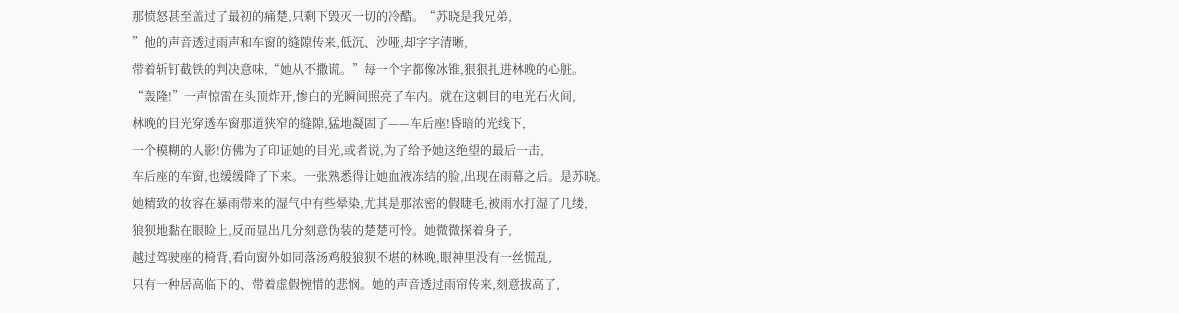那愤怒甚至盖过了最初的痛楚,只剩下毁灭一切的冷酷。“苏晓是我兄弟,
”他的声音透过雨声和车窗的缝隙传来,低沉、沙哑,却字字清晰,
带着斩钉截铁的判决意味,“她从不撒谎。”每一个字都像冰锥,狠狠扎进林晚的心脏。
“轰隆!”一声惊雷在头顶炸开,惨白的光瞬间照亮了车内。就在这刺目的电光石火间,
林晚的目光穿透车窗那道狭窄的缝隙,猛地凝固了——车后座!昏暗的光线下,
一个模糊的人影!仿佛为了印证她的目光,或者说,为了给予她这绝望的最后一击,
车后座的车窗,也缓缓降了下来。一张熟悉得让她血液冻结的脸,出现在雨幕之后。是苏晓。
她精致的妆容在暴雨带来的湿气中有些晕染,尤其是那浓密的假睫毛,被雨水打湿了几缕,
狼狈地黏在眼睑上,反而显出几分刻意伪装的楚楚可怜。她微微探着身子,
越过驾驶座的椅背,看向窗外如同落汤鸡般狼狈不堪的林晚,眼神里没有一丝慌乱,
只有一种居高临下的、带着虚假惋惜的悲悯。她的声音透过雨帘传来,刻意拔高了,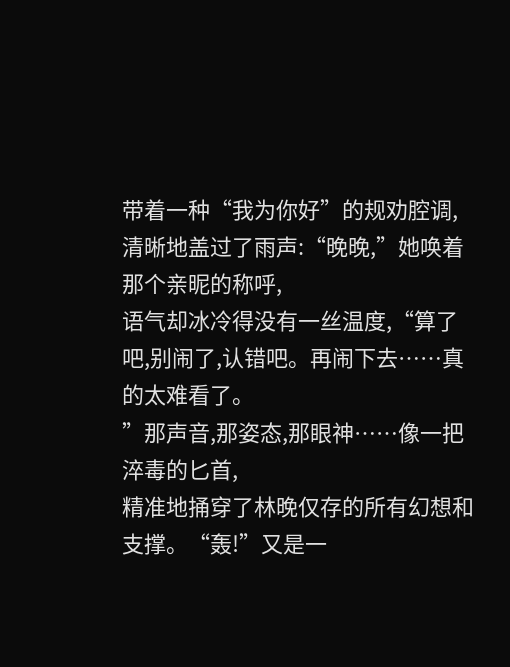带着一种“我为你好”的规劝腔调,清晰地盖过了雨声:“晚晚,”她唤着那个亲昵的称呼,
语气却冰冷得没有一丝温度,“算了吧,别闹了,认错吧。再闹下去……真的太难看了。
”那声音,那姿态,那眼神……像一把淬毒的匕首,
精准地捅穿了林晚仅存的所有幻想和支撑。“轰!”又是一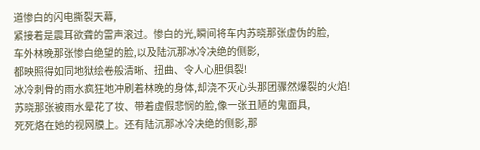道惨白的闪电撕裂天幕,
紧接着是震耳欲聋的雷声滚过。惨白的光,瞬间将车内苏晓那张虚伪的脸,
车外林晚那张惨白绝望的脸,以及陆沉那冰冷决绝的侧影,
都映照得如同地狱绘卷般清晰、扭曲、令人心胆俱裂!
冰冷刺骨的雨水疯狂地冲刷着林晚的身体,却浇不灭心头那团骤然爆裂的火焰!
苏晓那张被雨水晕花了妆、带着虚假悲悯的脸,像一张丑陋的鬼面具,
死死烙在她的视网膜上。还有陆沉那冰冷决绝的侧影,那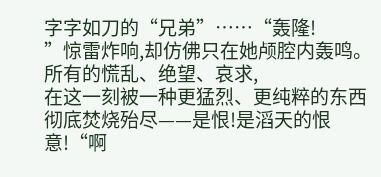字字如刀的“兄弟”……“轰隆!
”惊雷炸响,却仿佛只在她颅腔内轰鸣。所有的慌乱、绝望、哀求,
在这一刻被一种更猛烈、更纯粹的东西彻底焚烧殆尽——是恨!是滔天的恨意!“啊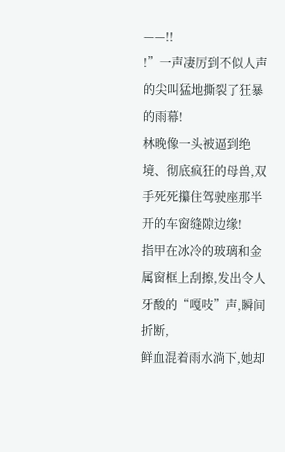——!!
!”一声凄厉到不似人声的尖叫猛地撕裂了狂暴的雨幕!
林晚像一头被逼到绝境、彻底疯狂的母兽,双手死死攥住驾驶座那半开的车窗缝隙边缘!
指甲在冰冷的玻璃和金属窗框上刮擦,发出令人牙酸的“嘎吱”声,瞬间折断,
鲜血混着雨水淌下,她却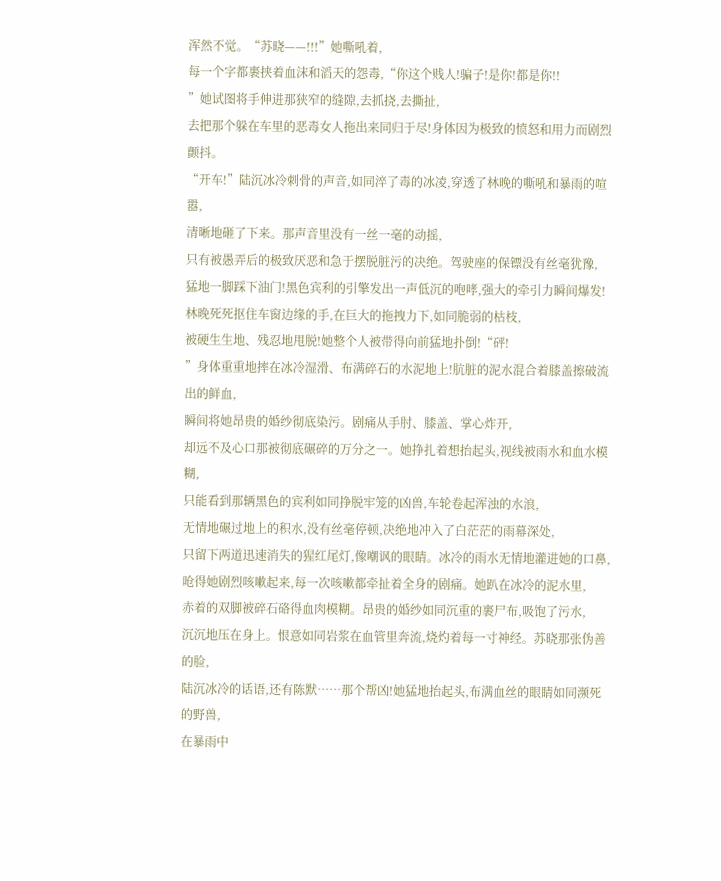浑然不觉。“苏晓——!!!”她嘶吼着,
每一个字都裹挟着血沫和滔天的怨毒,“你这个贱人!骗子!是你!都是你!!
”她试图将手伸进那狭窄的缝隙,去抓挠,去撕扯,
去把那个躲在车里的恶毒女人拖出来同归于尽!身体因为极致的愤怒和用力而剧烈颤抖。
“开车!”陆沉冰冷刺骨的声音,如同淬了毒的冰凌,穿透了林晚的嘶吼和暴雨的喧嚣,
清晰地砸了下来。那声音里没有一丝一毫的动摇,
只有被愚弄后的极致厌恶和急于摆脱脏污的决绝。驾驶座的保镖没有丝毫犹豫,
猛地一脚踩下油门!黑色宾利的引擎发出一声低沉的咆哮,强大的牵引力瞬间爆发!
林晚死死抠住车窗边缘的手,在巨大的拖拽力下,如同脆弱的枯枝,
被硬生生地、残忍地甩脱!她整个人被带得向前猛地扑倒!“砰!
”身体重重地摔在冰冷湿滑、布满碎石的水泥地上!肮脏的泥水混合着膝盖擦破流出的鲜血,
瞬间将她昂贵的婚纱彻底染污。剧痛从手肘、膝盖、掌心炸开,
却远不及心口那被彻底碾碎的万分之一。她挣扎着想抬起头,视线被雨水和血水模糊,
只能看到那辆黑色的宾利如同挣脱牢笼的凶兽,车轮卷起浑浊的水浪,
无情地碾过地上的积水,没有丝毫停顿,决绝地冲入了白茫茫的雨幕深处,
只留下两道迅速消失的猩红尾灯,像嘲讽的眼睛。冰冷的雨水无情地灌进她的口鼻,
呛得她剧烈咳嗽起来,每一次咳嗽都牵扯着全身的剧痛。她趴在冰冷的泥水里,
赤着的双脚被碎石硌得血肉模糊。昂贵的婚纱如同沉重的裹尸布,吸饱了污水,
沉沉地压在身上。恨意如同岩浆在血管里奔流,烧灼着每一寸神经。苏晓那张伪善的脸,
陆沉冰冷的话语,还有陈默……那个帮凶!她猛地抬起头,布满血丝的眼睛如同濒死的野兽,
在暴雨中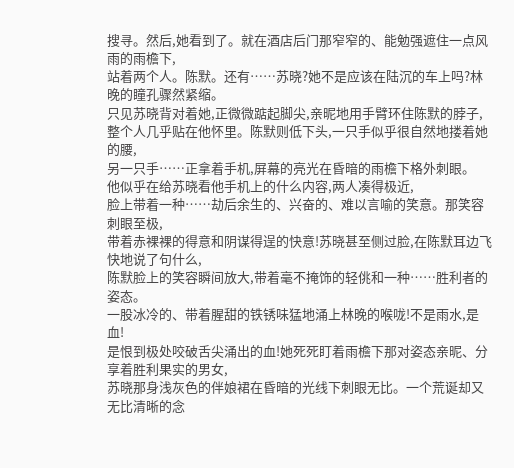搜寻。然后,她看到了。就在酒店后门那窄窄的、能勉强遮住一点风雨的雨檐下,
站着两个人。陈默。还有……苏晓?她不是应该在陆沉的车上吗?林晚的瞳孔骤然紧缩。
只见苏晓背对着她,正微微踮起脚尖,亲昵地用手臂环住陈默的脖子,
整个人几乎贴在他怀里。陈默则低下头,一只手似乎很自然地搂着她的腰,
另一只手……正拿着手机,屏幕的亮光在昏暗的雨檐下格外刺眼。
他似乎在给苏晓看他手机上的什么内容,两人凑得极近,
脸上带着一种……劫后余生的、兴奋的、难以言喻的笑意。那笑容刺眼至极,
带着赤裸裸的得意和阴谋得逞的快意!苏晓甚至侧过脸,在陈默耳边飞快地说了句什么,
陈默脸上的笑容瞬间放大,带着毫不掩饰的轻佻和一种……胜利者的姿态。
一股冰冷的、带着腥甜的铁锈味猛地涌上林晚的喉咙!不是雨水,是血!
是恨到极处咬破舌尖涌出的血!她死死盯着雨檐下那对姿态亲昵、分享着胜利果实的男女,
苏晓那身浅灰色的伴娘裙在昏暗的光线下刺眼无比。一个荒诞却又无比清晰的念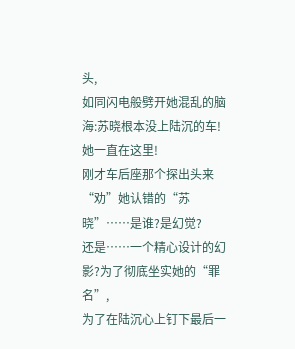头,
如同闪电般劈开她混乱的脑海:苏晓根本没上陆沉的车!她一直在这里!
刚才车后座那个探出头来“劝”她认错的“苏晓”……是谁?是幻觉?
还是……一个精心设计的幻影?为了彻底坐实她的“罪名”,
为了在陆沉心上钉下最后一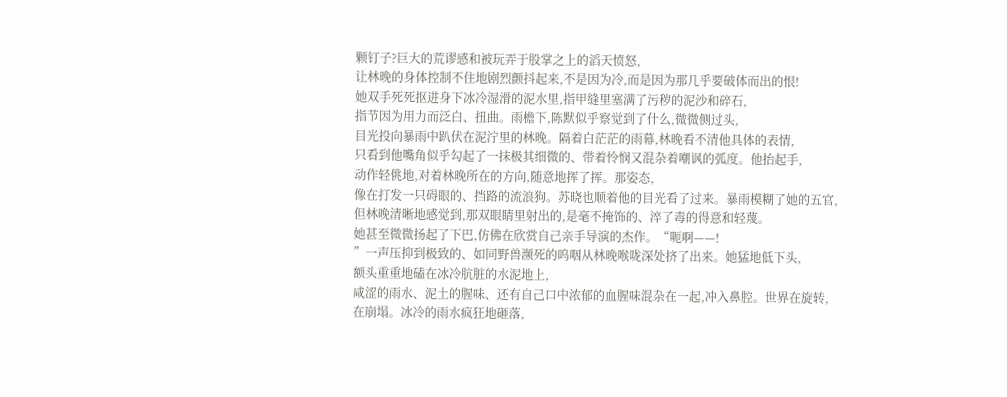颗钉子?巨大的荒谬感和被玩弄于股掌之上的滔天愤怒,
让林晚的身体控制不住地剧烈颤抖起来,不是因为冷,而是因为那几乎要破体而出的恨!
她双手死死抠进身下冰冷湿滑的泥水里,指甲缝里塞满了污秽的泥沙和碎石,
指节因为用力而泛白、扭曲。雨檐下,陈默似乎察觉到了什么,微微侧过头,
目光投向暴雨中趴伏在泥泞里的林晚。隔着白茫茫的雨幕,林晚看不清他具体的表情,
只看到他嘴角似乎勾起了一抹极其细微的、带着怜悯又混杂着嘲讽的弧度。他抬起手,
动作轻佻地,对着林晚所在的方向,随意地挥了挥。那姿态,
像在打发一只碍眼的、挡路的流浪狗。苏晓也顺着他的目光看了过来。暴雨模糊了她的五官,
但林晚清晰地感觉到,那双眼睛里射出的,是毫不掩饰的、淬了毒的得意和轻蔑。
她甚至微微扬起了下巴,仿佛在欣赏自己亲手导演的杰作。“呃啊——!
”一声压抑到极致的、如同野兽濒死的呜咽从林晚喉咙深处挤了出来。她猛地低下头,
额头重重地磕在冰冷肮脏的水泥地上,
咸涩的雨水、泥土的腥味、还有自己口中浓郁的血腥味混杂在一起,冲入鼻腔。世界在旋转,
在崩塌。冰冷的雨水疯狂地砸落,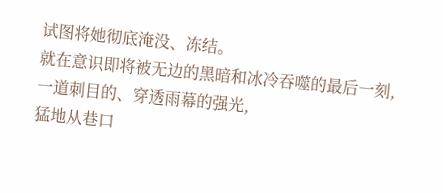试图将她彻底淹没、冻结。
就在意识即将被无边的黑暗和冰冷吞噬的最后一刻,一道刺目的、穿透雨幕的强光,
猛地从巷口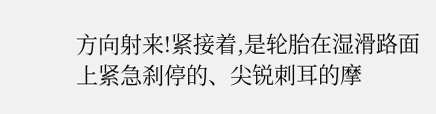方向射来!紧接着,是轮胎在湿滑路面上紧急刹停的、尖锐刺耳的摩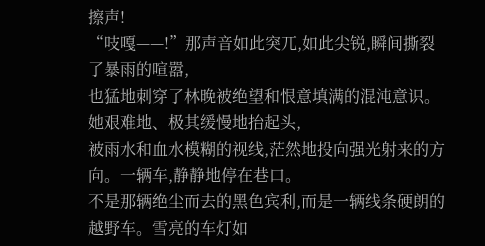擦声!
“吱嘎——!”那声音如此突兀,如此尖锐,瞬间撕裂了暴雨的喧嚣,
也猛地刺穿了林晚被绝望和恨意填满的混沌意识。她艰难地、极其缓慢地抬起头,
被雨水和血水模糊的视线,茫然地投向强光射来的方向。一辆车,静静地停在巷口。
不是那辆绝尘而去的黑色宾利,而是一辆线条硬朗的越野车。雪亮的车灯如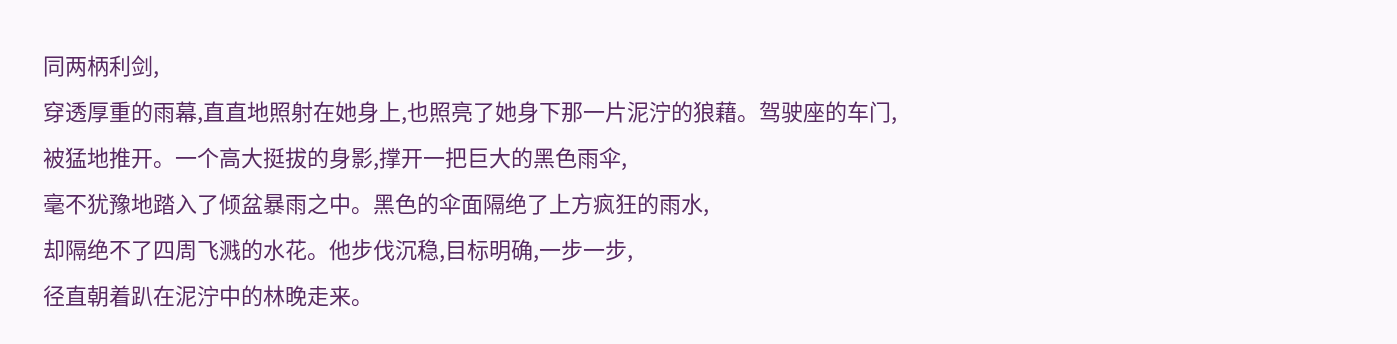同两柄利剑,
穿透厚重的雨幕,直直地照射在她身上,也照亮了她身下那一片泥泞的狼藉。驾驶座的车门,
被猛地推开。一个高大挺拔的身影,撑开一把巨大的黑色雨伞,
毫不犹豫地踏入了倾盆暴雨之中。黑色的伞面隔绝了上方疯狂的雨水,
却隔绝不了四周飞溅的水花。他步伐沉稳,目标明确,一步一步,
径直朝着趴在泥泞中的林晚走来。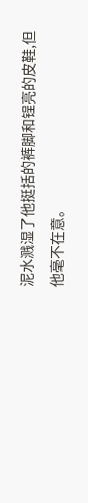泥水溅湿了他挺括的裤脚和锃亮的皮鞋,但他毫不在意。